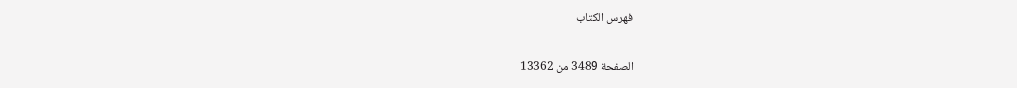فهرس الكتاب

الصفحة 3489 من 13362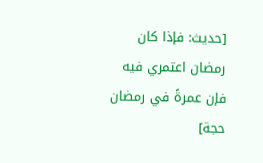[حديث: فإذا كان رمضان اعتمري فيه فإن عمرةً في رمضان حجة]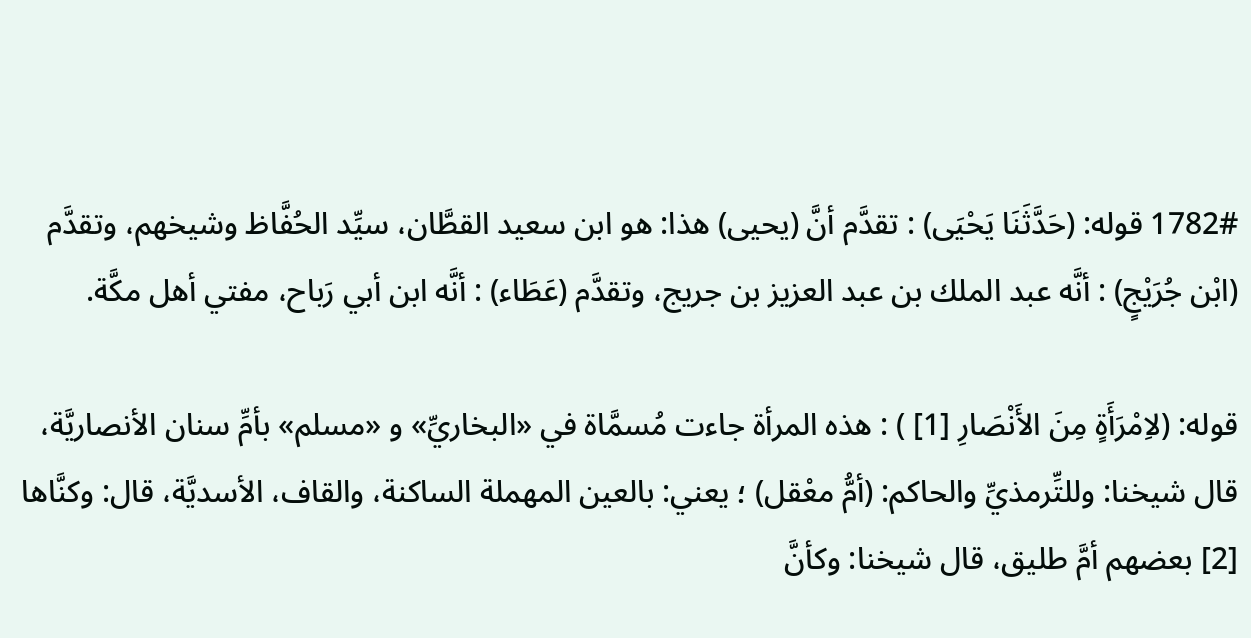1782# قوله: (حَدَّثَنَا يَحْيَى) : تقدَّم أنَّ (يحيى) هذا: هو ابن سعيد القطَّان، سيِّد الحُفَّاظ وشيخهم، وتقدَّم (ابْن جُرَيْجٍ) : أنَّه عبد الملك بن عبد العزيز بن جريج، وتقدَّم (عَطَاء) : أنَّه ابن أبي رَباح، مفتي أهل مكَّة.

قوله: (لاِمْرَأَةٍ مِنَ الأَنْصَارِ [1] ) : هذه المرأة جاءت مُسمَّاة في «البخاريِّ» و «مسلم» بأمِّ سنان الأنصاريَّة، قال شيخنا: وللتِّرمذيِّ والحاكم: (أمُّ معْقل) ؛ يعني: بالعين المهملة الساكنة، والقاف، الأسديَّة، قال: وكنَّاها [2] بعضهم أمَّ طليق، قال شيخنا: وكأنَّ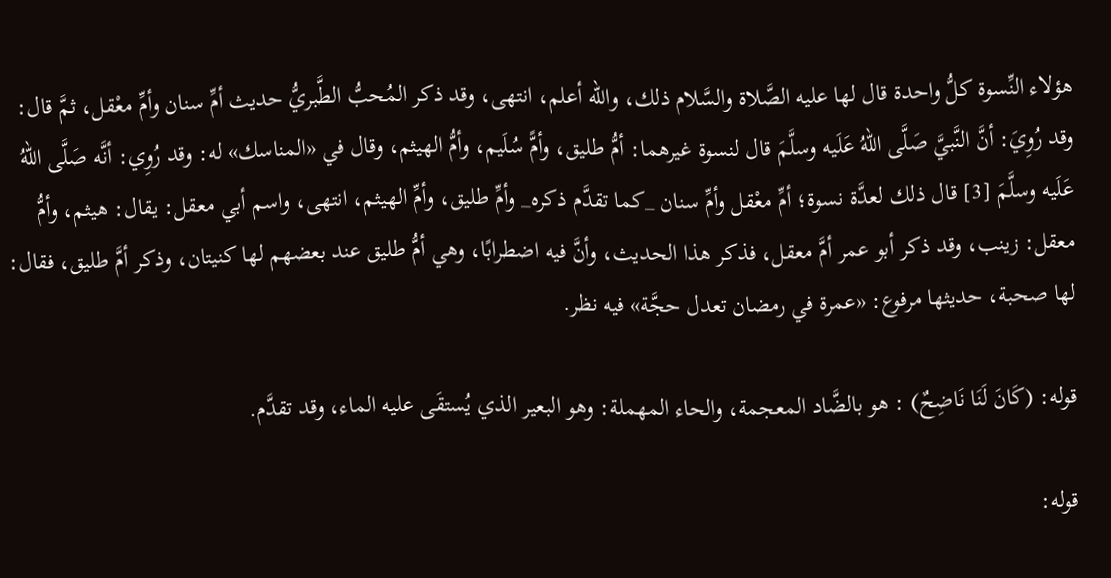هؤلاء النِّسوة كلُّ واحدة قال لها عليه الصَّلاة والسَّلام ذلك، والله أعلم، انتهى، وقد ذكر المُحبُّ الطَّبريُّ حديث أمِّ سنان وأمِّ معْقل، ثمَّ قال: وقد رُوِيَ: أنَّ النَّبيَّ صَلَّى اللهُ عَلَيه وسلَّمَ قال لنسوة غيرهما: أمُّ طليق، وأمًّ سُلَيم، وأمُّ الهيثم، وقال في «المناسك» له: وقد رُوِي: أنَّه صَلَّى اللهُ عَلَيه وسلَّمَ [3] قال ذلك لعدَّة نسوة؛ أمِّ معْقل وأمِّ سنان _كما تقدَّم ذكره_ وأمِّ طليق، وأمِّ الهيثم، انتهى، واسم أبي معقل: يقال: هيثم، وأمُّ معقل: زينب، وقد ذكر أبو عمر أمَّ معقل، فذكر هذا الحديث، وأنَّ فيه اضطرابًا، وهي أمُّ طليق عند بعضهم لها كنيتان، وذكر أمَّ طليق، فقال: لها صحبة، حديثها مرفوع: «عمرة في رمضان تعدل حجَّة» فيه نظر.

قوله: (كَانَ لَنَا نَاضِحٌ) : هو بالضَّاد المعجمة، والحاء المهملة: وهو البعير الذي يُستقَى عليه الماء، وقد تقدَّم.

قوله: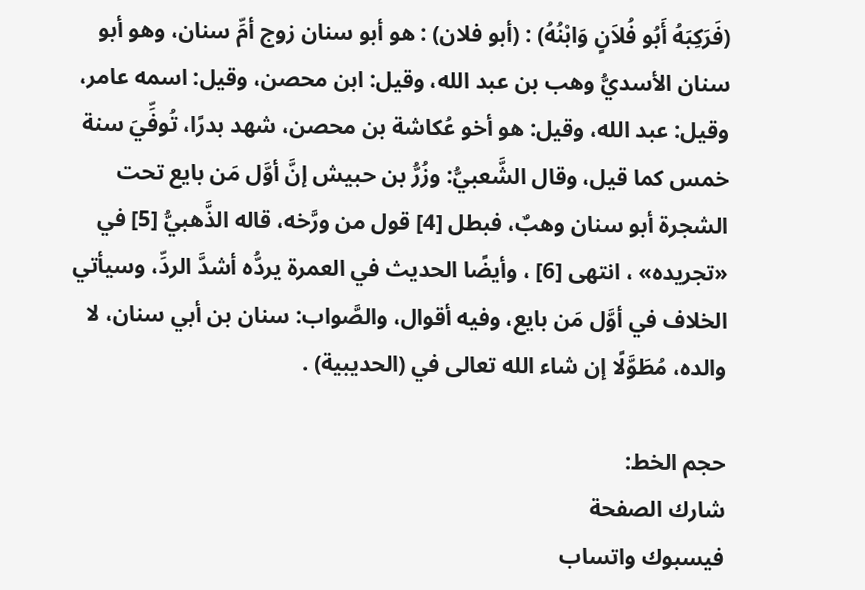(فَرَكِبَهُ أَبُو فُلاَنٍ وَابْنُهُ) : (أبو فلان) : هو أبو سنان زوج أمِّ سنان، وهو أبو سنان الأسديُّ وهب بن عبد الله، وقيل: ابن محصن، وقيل: اسمه عامر، وقيل: عبد الله، وقيل: هو أخو عُكاشة بن محصن، شهد بدرًا، تُوفِّيَ سنة خمس كما قيل، وقال الشَّعبيُّ: وزُرُّ بن حبيش إنَّ أوَّل مَن بايع تحت الشجرة أبو سنان وهبٌ، فبطل [4] قول من ورَّخه، قاله الذَّهبيُّ [5] في «تجريده» ، انتهى [6] ، وأيضًا الحديث في العمرة يردُّه أشدَّ الردِّ، وسيأتي الخلاف في أوَّل مَن بايع، وفيه أقوال، والصَّواب: سنان بن أبي سنان، لا والده، مُطَوَّلًا إن شاء الله تعالى في (الحديبية) .

حجم الخط:
شارك الصفحة
فيسبوك واتساب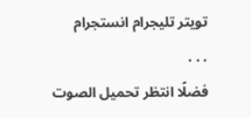تويتر تليجرام انستجرام
. . .
فضلًا انتظر تحميل الصوت